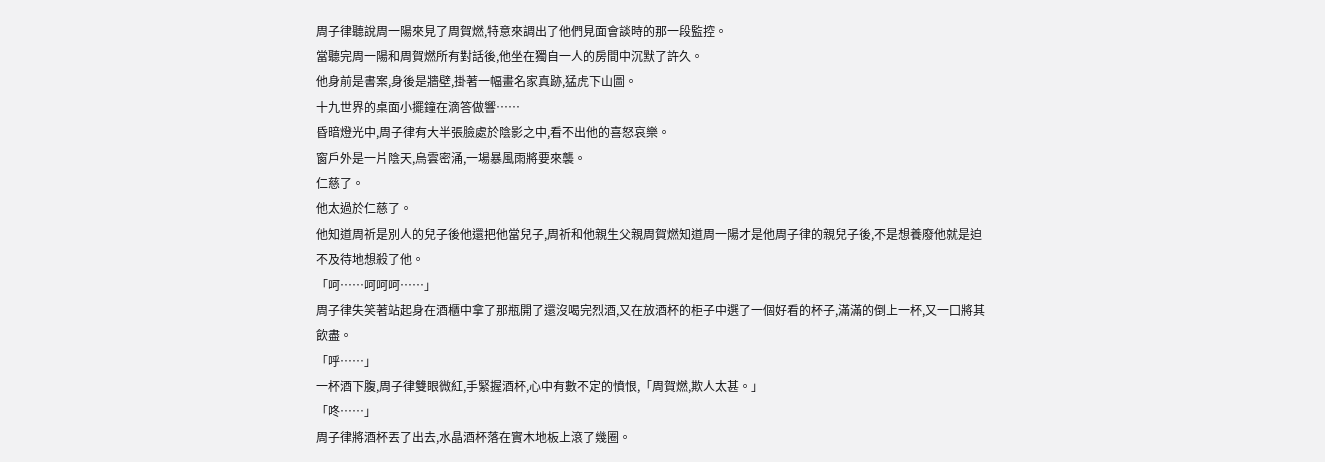周子律聽說周一陽來見了周賀燃,特意來調出了他們見面會談時的那一段監控。
當聽完周一陽和周賀燃所有對話後,他坐在獨自一人的房間中沉默了許久。
他身前是書案,身後是牆壁,掛著一幅畫名家真跡,猛虎下山圖。
十九世界的桌面小擺鐘在滴答做響……
昏暗燈光中,周子律有大半張臉處於陰影之中,看不出他的喜怒哀樂。
窗戶外是一片陰天,烏雲密涌,一場暴風雨將要來襲。
仁慈了。
他太過於仁慈了。
他知道周祈是別人的兒子後他還把他當兒子,周祈和他親生父親周賀燃知道周一陽才是他周子律的親兒子後,不是想養廢他就是迫不及待地想殺了他。
「呵……呵呵呵……」
周子律失笑著站起身在酒櫃中拿了那瓶開了還沒喝完烈酒,又在放酒杯的柜子中選了一個好看的杯子,滿滿的倒上一杯,又一囗將其飲盡。
「呼……」
一杯酒下腹,周子律雙眼微紅,手緊握酒杯,心中有數不定的憤恨,「周賀燃,欺人太甚。」
「咚……」
周子律將酒杯丟了出去,水晶酒杯落在實木地板上滾了幾圈。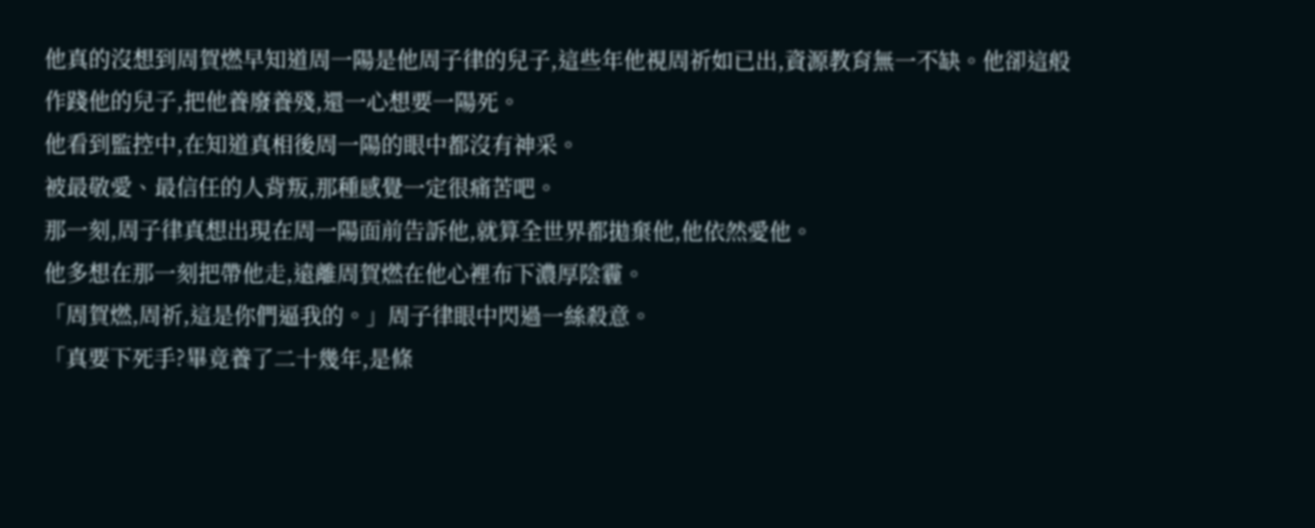他真的沒想到周賀燃早知道周一陽是他周子律的兒子,這些年他視周祈如已出,資源教育無一不缺。他卻這般作踐他的兒子,把他養廢養殘,還一心想要一陽死。
他看到監控中,在知道真相後周一陽的眼中都沒有神采。
被最敬愛、最信任的人背叛,那種感覺一定很痛苦吧。
那一刻,周子律真想出現在周一陽面前告訴他,就算全世界都拋棄他,他依然愛他。
他多想在那一刻把帶他走,遠離周賀燃在他心裡布下濃厚陰霾。
「周賀燃,周祈,這是你們逼我的。」周子律眼中閃過一絲殺意。
「真要下死手?畢竟養了二十幾年,是條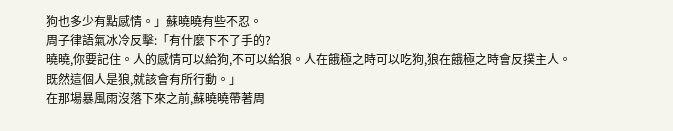狗也多少有點感情。」蘇曉曉有些不忍。
周子律語氣冰冷反擊:「有什麼下不了手的?
曉曉,你要記住。人的感情可以給狗,不可以給狼。人在餓極之時可以吃狗,狼在餓極之時會反撲主人。
既然這個人是狼,就該會有所行動。」
在那場暴風雨沒落下來之前,蘇曉曉帶著周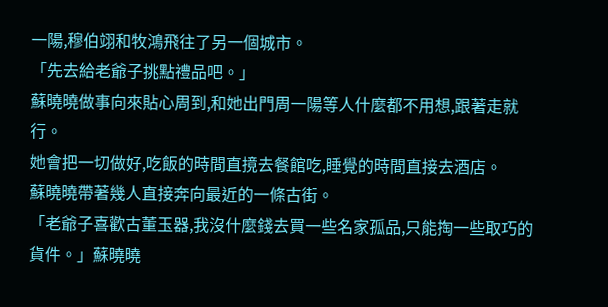一陽,穆伯翊和牧鴻飛往了另一個城市。
「先去給老爺子挑點禮品吧。」
蘇曉曉做事向來貼心周到,和她出門周一陽等人什麼都不用想,跟著走就行。
她會把一切做好,吃飯的時間直摬去餐館吃,睡覺的時間直接去酒店。
蘇曉曉帶著幾人直接奔向最近的一條古街。
「老爺子喜歡古董玉器,我沒什麼錢去買一些名家孤品,只能掏一些取巧的貨件。」蘇曉曉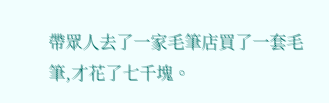帶眾人去了一家毛筆店買了一套毛筆,才花了七千塊。